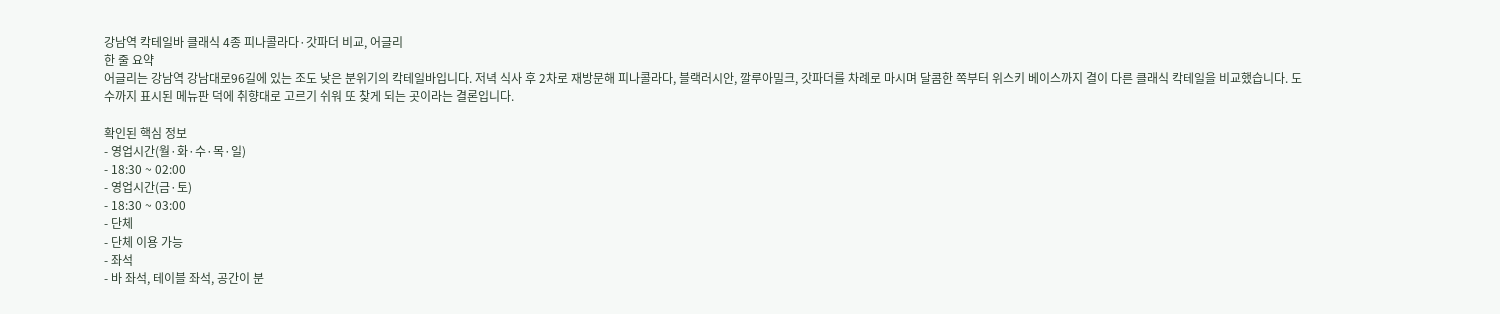강남역 칵테일바 클래식 4종 피나콜라다·갓파더 비교, 어글리
한 줄 요약
어글리는 강남역 강남대로96길에 있는 조도 낮은 분위기의 칵테일바입니다. 저녁 식사 후 2차로 재방문해 피나콜라다, 블랙러시안, 깔루아밀크, 갓파더를 차례로 마시며 달콤한 쪽부터 위스키 베이스까지 결이 다른 클래식 칵테일을 비교했습니다. 도수까지 표시된 메뉴판 덕에 취향대로 고르기 쉬워 또 찾게 되는 곳이라는 결론입니다.

확인된 핵심 정보
- 영업시간(월·화·수·목·일)
- 18:30 ~ 02:00
- 영업시간(금·토)
- 18:30 ~ 03:00
- 단체
- 단체 이용 가능
- 좌석
- 바 좌석, 테이블 좌석, 공간이 분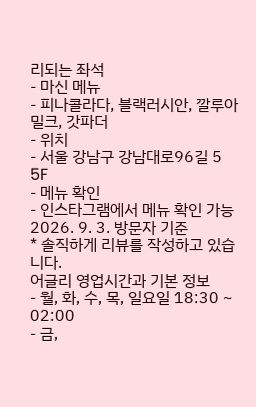리되는 좌석
- 마신 메뉴
- 피나콜라다, 블랙러시안, 깔루아밀크, 갓파더
- 위치
- 서울 강남구 강남대로96길 5 5F
- 메뉴 확인
- 인스타그램에서 메뉴 확인 가능
2026. 9. 3. 방문자 기준
* 솔직하게 리뷰를 작성하고 있습니다.
어글리 영업시간과 기본 정보
- 월, 화, 수, 목, 일요일 18:30 ~ 02:00
- 금,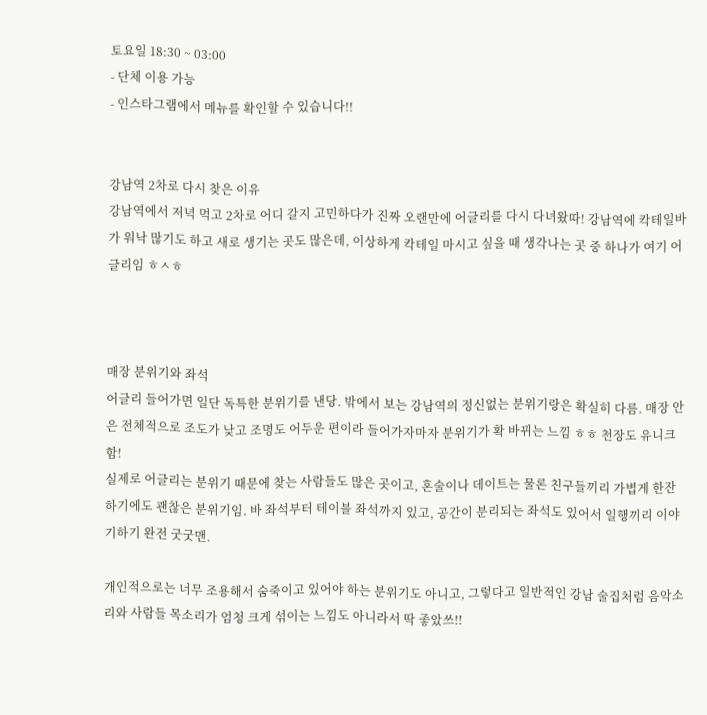토요일 18:30 ~ 03:00
- 단체 이용 가능
- 인스타그램에서 메뉴를 확인할 수 있습니다!!


강남역 2차로 다시 찾은 이유
강남역에서 저녁 먹고 2차로 어디 갈지 고민하다가 진짜 오랜만에 어글리를 다시 다녀왔따! 강남역에 칵테일바가 워낙 많기도 하고 새로 생기는 곳도 많은데, 이상하게 칵테일 마시고 싶을 때 생각나는 곳 중 하나가 여기 어글리임 ㅎㅅㅎ



매장 분위기와 좌석
어글리 들어가면 일단 독특한 분위기를 낸당. 밖에서 보는 강남역의 정신없는 분위기랑은 확실히 다름. 매장 안은 전체적으로 조도가 낮고 조명도 어두운 편이라 들어가자마자 분위기가 확 바뀌는 느낌 ㅎㅎ 천장도 유니크함!
실제로 어글리는 분위기 때문에 찾는 사람들도 많은 곳이고, 혼술이나 데이트는 물론 친구들끼리 가볍게 한잔하기에도 괜찮은 분위기임. 바 좌석부터 테이블 좌석까지 있고, 공간이 분리되는 좌석도 있어서 일행끼리 이야기하기 완전 굿굿맨.

개인적으로는 너무 조용해서 숨죽이고 있어야 하는 분위기도 아니고, 그렇다고 일반적인 강남 술집처럼 음악소리와 사람들 목소리가 엄청 크게 섞이는 느낌도 아니라서 딱 좋았쓰!!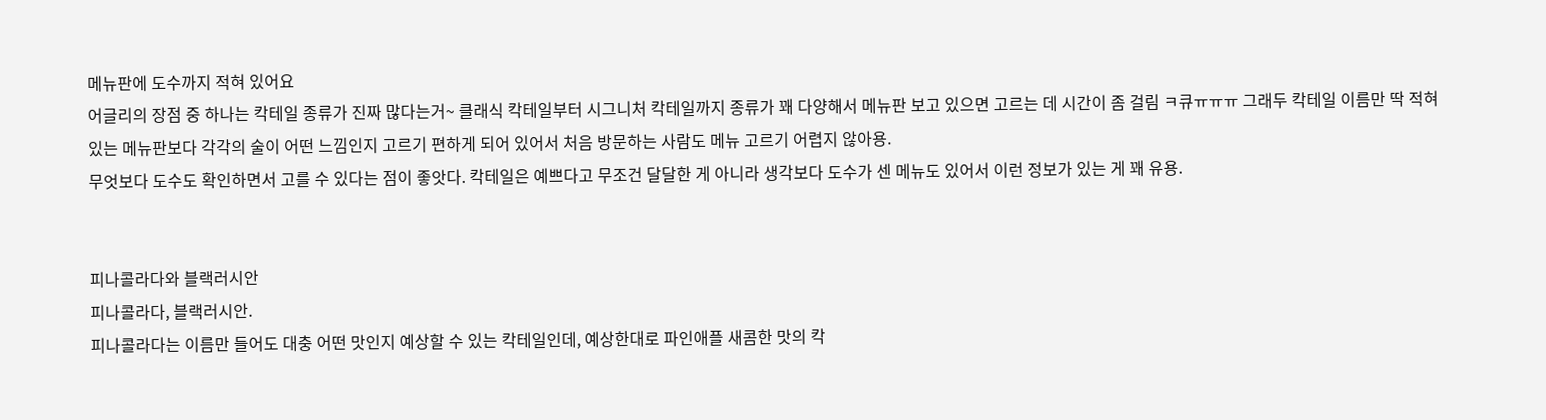메뉴판에 도수까지 적혀 있어요
어글리의 장점 중 하나는 칵테일 종류가 진짜 많다는거~ 클래식 칵테일부터 시그니처 칵테일까지 종류가 꽤 다양해서 메뉴판 보고 있으면 고르는 데 시간이 좀 걸림 ㅋ큐ㅠㅠㅠ 그래두 칵테일 이름만 딱 적혀 있는 메뉴판보다 각각의 술이 어떤 느낌인지 고르기 편하게 되어 있어서 처음 방문하는 사람도 메뉴 고르기 어렵지 않아용.
무엇보다 도수도 확인하면서 고를 수 있다는 점이 좋앗다. 칵테일은 예쁘다고 무조건 달달한 게 아니라 생각보다 도수가 센 메뉴도 있어서 이런 정보가 있는 게 꽤 유용.


피나콜라다와 블랙러시안
피나콜라다, 블랙러시안.
피나콜라다는 이름만 들어도 대충 어떤 맛인지 예상할 수 있는 칵테일인데, 예상한대로 파인애플 새콤한 맛의 칵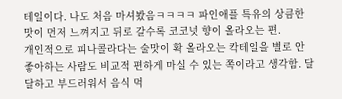테일이다. 나도 처음 마셔봤음ㅋㅋㅋㅋ 파인애플 특유의 상큼한 맛이 먼저 느껴지고 뒤로 갈수록 코코넛 향이 올라오는 편.
개인적으로 피나콜라다는 술맛이 확 올라오는 칵테일을 별로 안 좋아하는 사람도 비교적 편하게 마실 수 있는 쪽이라고 생각함. 달달하고 부드러워서 음식 먹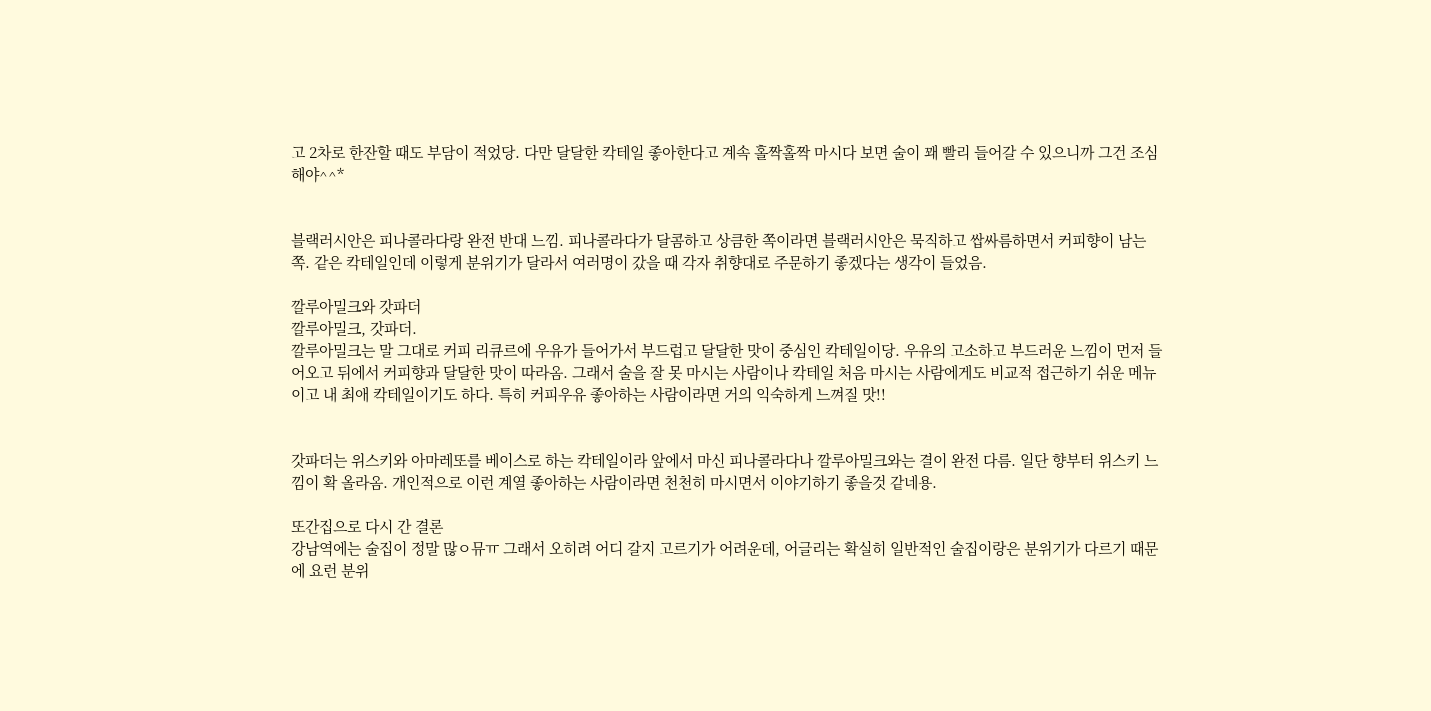고 2차로 한잔할 때도 부담이 적었당. 다만 달달한 칵테일 좋아한다고 계속 홀짝홀짝 마시다 보면 술이 꽤 빨리 들어갈 수 있으니까 그건 조심해야^^*


블랙러시안은 피나콜라다랑 완전 반대 느낌. 피나콜라다가 달콤하고 상큼한 쪽이라면 블랙러시안은 묵직하고 쌉싸름하면서 커피향이 남는 쪽. 같은 칵테일인데 이렇게 분위기가 달라서 여러명이 갔을 때 각자 취향대로 주문하기 좋겠다는 생각이 들었음.

깔루아밀크와 갓파더
깔루아밀크, 갓파더.
깔루아밀크는 말 그대로 커피 리큐르에 우유가 들어가서 부드럽고 달달한 맛이 중심인 칵테일이당. 우유의 고소하고 부드러운 느낌이 먼저 들어오고 뒤에서 커피향과 달달한 맛이 따라옴. 그래서 술을 잘 못 마시는 사람이나 칵테일 처음 마시는 사람에게도 비교적 접근하기 쉬운 메뉴이고 내 최애 칵테일이기도 하다. 특히 커피우유 좋아하는 사람이라면 거의 익숙하게 느껴질 맛!!


갓파더는 위스키와 아마레또를 베이스로 하는 칵테일이라 앞에서 마신 피나콜라다나 깔루아밀크와는 결이 완전 다름. 일단 향부터 위스키 느낌이 확 올라옴. 개인적으로 이런 계열 좋아하는 사람이라면 천천히 마시면서 이야기하기 좋을것 같네용.

또간집으로 다시 간 결론
강남역에는 술집이 정말 많ㅇ뮤ㅠ 그래서 오히려 어디 갈지 고르기가 어려운데, 어글리는 확실히 일반적인 술집이랑은 분위기가 다르기 때문에 요런 분위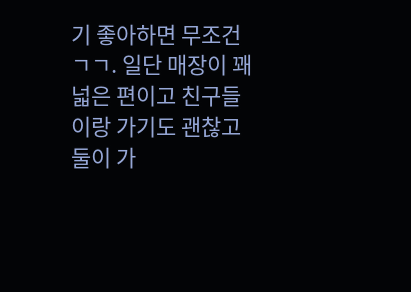기 좋아하면 무조건 ㄱㄱ. 일단 매장이 꽤 넓은 편이고 친구들이랑 가기도 괜찮고 둘이 가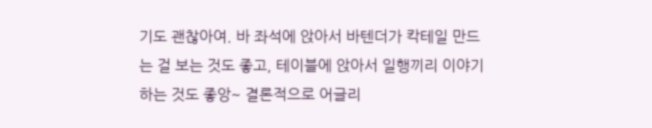기도 괜찮아여. 바 좌석에 앉아서 바텐더가 칵테일 만드는 걸 보는 것도 좋고, 테이블에 앉아서 일행끼리 이야기하는 것도 좋앙~ 결론적으로 어글리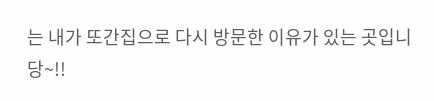는 내가 또간집으로 다시 방문한 이유가 있는 곳입니당~!!